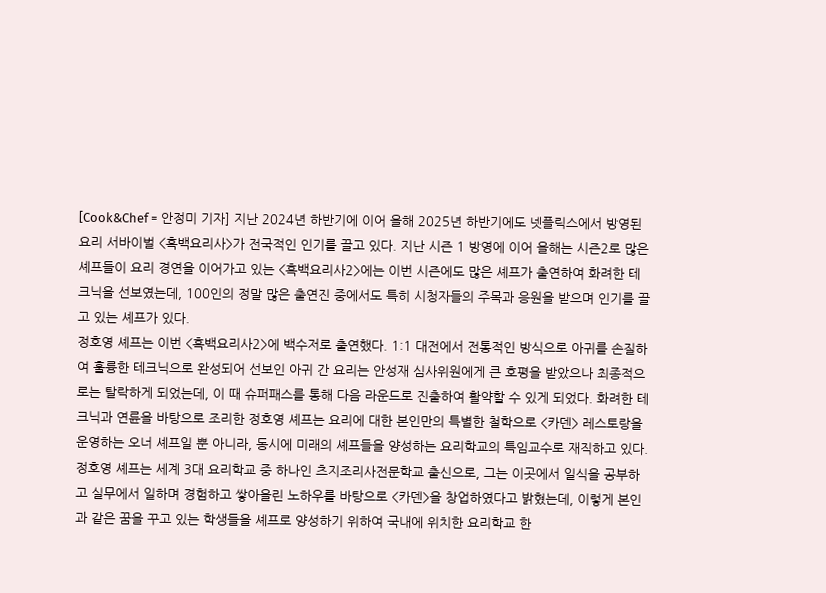[Cook&Chef = 안정미 기자] 지난 2024년 하반기에 이어 올해 2025년 하반기에도 넷플릭스에서 방영된 요리 서바이벌 <흑백요리사>가 전국적인 인기를 끌고 있다. 지난 시즌 1 방영에 이어 올해는 시즌2로 많은 셰프들이 요리 경연을 이어가고 있는 <흑백요리사2>에는 이번 시즌에도 많은 셰프가 출연하여 화려한 테크닉을 선보였는데, 100인의 정말 많은 출연진 중에서도 특히 시청자들의 주목과 응원을 받으며 인기를 끌고 있는 셰프가 있다.
정호영 셰프는 이번 <흑백요리사2>에 백수저로 출연했다. 1:1 대전에서 전통적인 방식으로 아귀를 손질하여 훌륭한 테크닉으로 완성되어 선보인 아귀 간 요리는 안성재 심사위원에게 큰 호평을 받았으나 최종적으로는 탈락하게 되었는데, 이 때 슈퍼패스를 통해 다음 라운드로 진출하여 활약할 수 있게 되었다. 화려한 테크닉과 연륜을 바탕으로 조리한 정호영 셰프는 요리에 대한 본인만의 특별한 철학으로 <카덴> 레스토랑을 운영하는 오너 셰프일 뿐 아니라, 동시에 미래의 셰프들을 양성하는 요리학교의 특임교수로 재직하고 있다.
정호영 셰프는 세계 3대 요리학교 중 하나인 츠지조리사전문학교 출신으로, 그는 이곳에서 일식을 공부하고 실무에서 일하며 경험하고 쌓아올린 노하우를 바탕으로 <카덴>을 창업하였다고 밝혔는데, 이렇게 본인과 같은 꿈을 꾸고 있는 학생들을 셰프로 양성하기 위하여 국내에 위치한 요리학교 한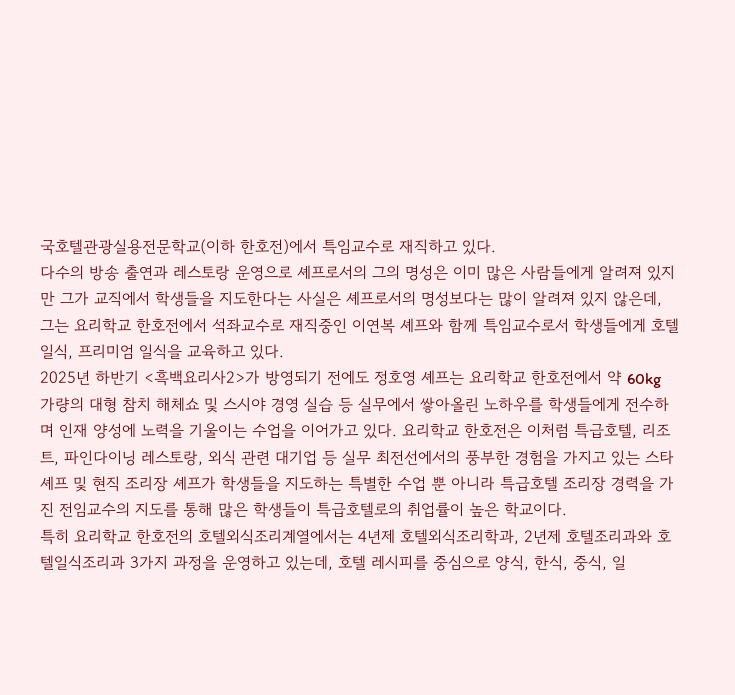국호텔관광실용전문학교(이하 한호전)에서 특임교수로 재직하고 있다.
다수의 방송 출연과 레스토랑 운영으로 셰프로서의 그의 명성은 이미 많은 사람들에게 알려져 있지만 그가 교직에서 학생들을 지도한다는 사실은 셰프로서의 명성보다는 많이 알려져 있지 않은데, 그는 요리학교 한호전에서 석좌교수로 재직중인 이연복 셰프와 함께 특임교수로서 학생들에게 호텔 일식, 프리미엄 일식을 교육하고 있다.
2025년 하반기 <흑백요리사2>가 방영되기 전에도 정호영 셰프는 요리학교 한호전에서 약 60kg 가량의 대형 참치 해체쇼 및 스시야 경영 실습 등 실무에서 쌓아올린 노하우를 학생들에게 전수하며 인재 양성에 노력을 기울이는 수업을 이어가고 있다. 요리학교 한호전은 이처럼 특급호텔, 리조트, 파인다이닝 레스토랑, 외식 관련 대기업 등 실무 최전선에서의 풍부한 경험을 가지고 있는 스타셰프 및 현직 조리장 셰프가 학생들을 지도하는 특별한 수업 뿐 아니라 특급호텔 조리장 경력을 가진 전임교수의 지도를 통해 많은 학생들이 특급호텔로의 취업률이 높은 학교이다.
특히 요리학교 한호전의 호텔외식조리계열에서는 4년제 호텔외식조리학과, 2년제 호텔조리과와 호텔일식조리과 3가지 과정을 운영하고 있는데, 호텔 레시피를 중심으로 양식, 한식, 중식, 일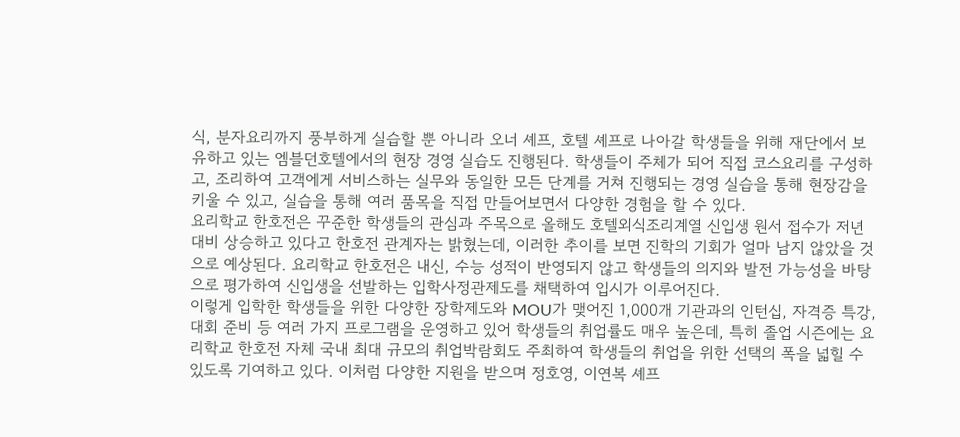식, 분자요리까지 풍부하게 실습할 뿐 아니라 오너 셰프, 호텔 셰프로 나아갈 학생들을 위해 재단에서 보유하고 있는 엠블던호텔에서의 현장 경영 실습도 진행된다. 학생들이 주체가 되어 직접 코스요리를 구성하고, 조리하여 고객에게 서비스하는 실무와 동일한 모든 단계를 거쳐 진행되는 경영 실습을 통해 현장감을 키울 수 있고, 실습을 통해 여러 품목을 직접 만들어보면서 다양한 경험을 할 수 있다.
요리학교 한호전은 꾸준한 학생들의 관심과 주목으로 올해도 호텔외식조리계열 신입생 원서 접수가 저년 대비 상승하고 있다고 한호전 관계자는 밝혔는데, 이러한 추이를 보면 진학의 기회가 얼마 남지 않았을 것으로 예상된다. 요리학교 한호전은 내신, 수능 성적이 반영되지 않고 학생들의 의지와 발전 가능성을 바탕으로 평가하여 신입생을 선발하는 입학사정관제도를 채택하여 입시가 이루어진다.
이렇게 입학한 학생들을 위한 다양한 장학제도와 MOU가 맺어진 1,000개 기관과의 인턴십, 자격증 특강, 대회 준비 등 여러 가지 프로그램을 운영하고 있어 학생들의 취업률도 매우 높은데, 특히 졸업 시즌에는 요리학교 한호전 자체 국내 최대 규모의 취업박람회도 주최하여 학생들의 취업을 위한 선택의 폭을 넓힐 수 있도록 기여하고 있다. 이처럼 다양한 지원을 받으며 정호영, 이연복 셰프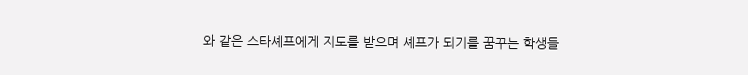와 같은 스타셰프에게 지도를 받으며 셰프가 되기를 꿈꾸는 학생들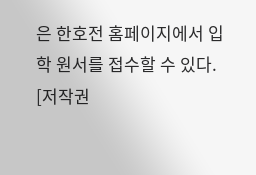은 한호전 홈페이지에서 입학 원서를 접수할 수 있다.
[저작권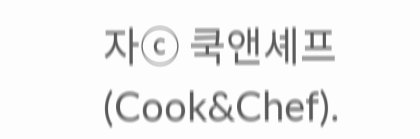자ⓒ 쿡앤셰프(Cook&Chef).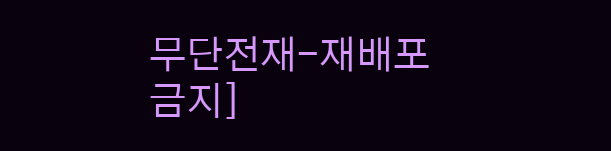무단전재-재배포 금지]